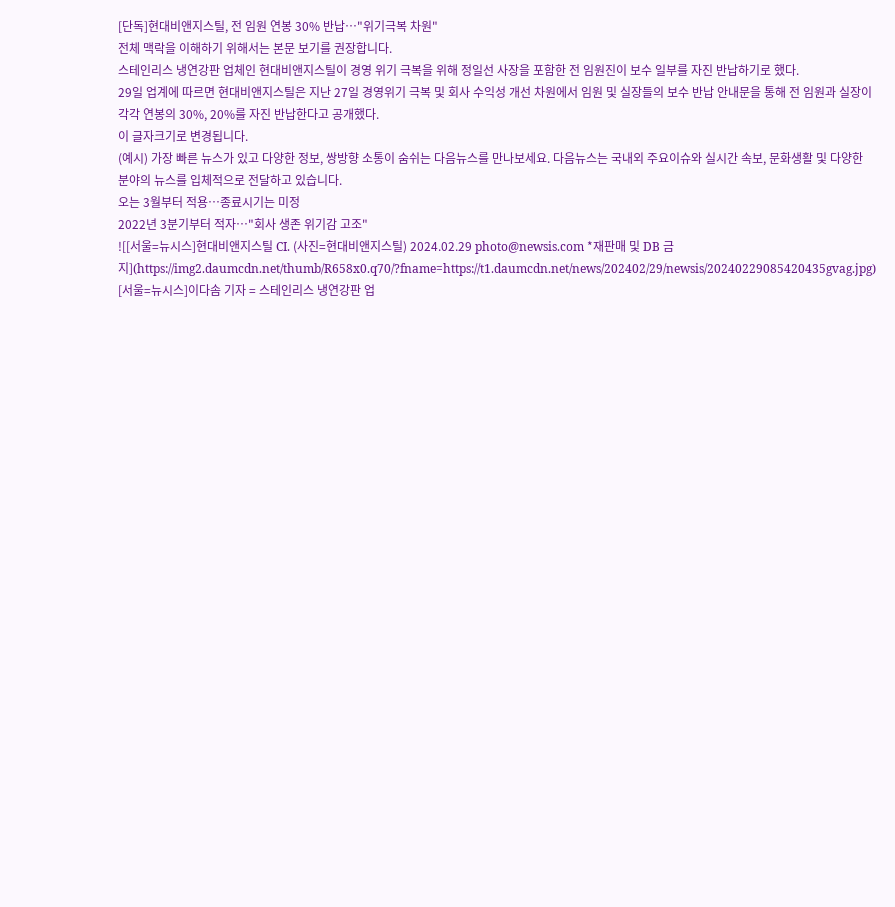[단독]현대비앤지스틸, 전 임원 연봉 30% 반납…"위기극복 차원"
전체 맥락을 이해하기 위해서는 본문 보기를 권장합니다.
스테인리스 냉연강판 업체인 현대비앤지스틸이 경영 위기 극복을 위해 정일선 사장을 포함한 전 임원진이 보수 일부를 자진 반납하기로 했다.
29일 업계에 따르면 현대비앤지스틸은 지난 27일 경영위기 극복 및 회사 수익성 개선 차원에서 임원 및 실장들의 보수 반납 안내문을 통해 전 임원과 실장이 각각 연봉의 30%, 20%를 자진 반납한다고 공개했다.
이 글자크기로 변경됩니다.
(예시) 가장 빠른 뉴스가 있고 다양한 정보, 쌍방향 소통이 숨쉬는 다음뉴스를 만나보세요. 다음뉴스는 국내외 주요이슈와 실시간 속보, 문화생활 및 다양한 분야의 뉴스를 입체적으로 전달하고 있습니다.
오는 3월부터 적용…종료시기는 미정
2022년 3분기부터 적자…"회사 생존 위기감 고조"
![[서울=뉴시스]현대비앤지스틸 CI. (사진=현대비앤지스틸) 2024.02.29 photo@newsis.com *재판매 및 DB 금지](https://img2.daumcdn.net/thumb/R658x0.q70/?fname=https://t1.daumcdn.net/news/202402/29/newsis/20240229085420435gvag.jpg)
[서울=뉴시스]이다솜 기자 = 스테인리스 냉연강판 업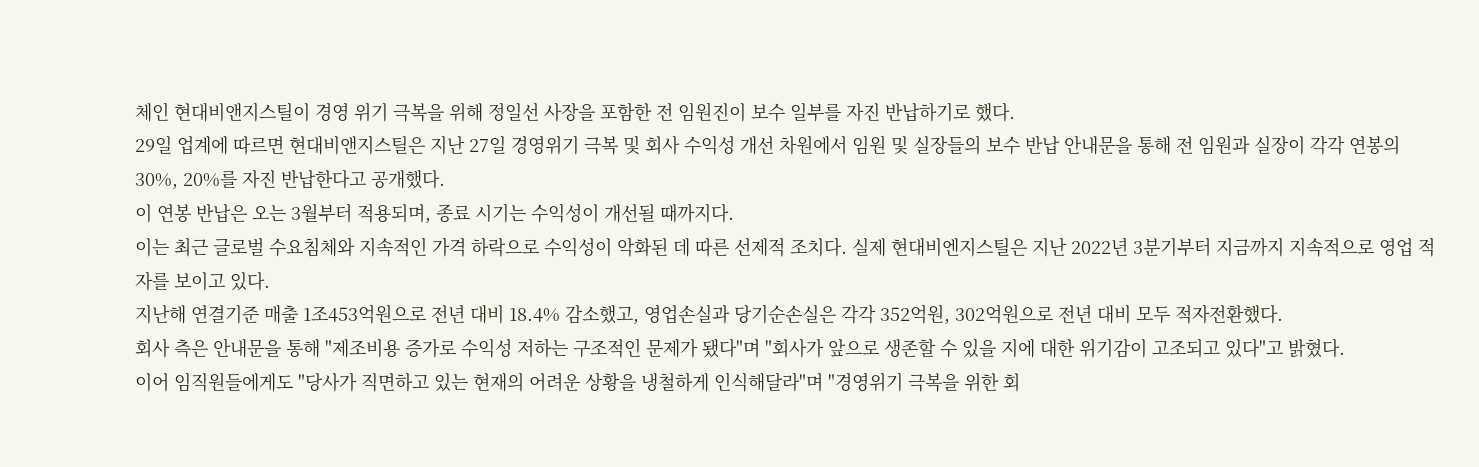체인 현대비앤지스틸이 경영 위기 극복을 위해 정일선 사장을 포함한 전 임원진이 보수 일부를 자진 반납하기로 했다.
29일 업계에 따르면 현대비앤지스틸은 지난 27일 경영위기 극복 및 회사 수익성 개선 차원에서 임원 및 실장들의 보수 반납 안내문을 통해 전 임원과 실장이 각각 연봉의 30%, 20%를 자진 반납한다고 공개했다.
이 연봉 반납은 오는 3월부터 적용되며, 종료 시기는 수익성이 개선될 때까지다.
이는 최근 글로벌 수요침체와 지속적인 가격 하락으로 수익성이 악화된 데 따른 선제적 조치다. 실제 현대비엔지스틸은 지난 2022년 3분기부터 지금까지 지속적으로 영업 적자를 보이고 있다.
지난해 연결기준 매출 1조453억원으로 전년 대비 18.4% 감소했고, 영업손실과 당기순손실은 각각 352억원, 302억원으로 전년 대비 모두 적자전환했다.
회사 측은 안내문을 통해 "제조비용 증가로 수익성 저하는 구조적인 문제가 됐다"며 "회사가 앞으로 생존할 수 있을 지에 대한 위기감이 고조되고 있다"고 밝혔다.
이어 임직원들에게도 "당사가 직면하고 있는 현재의 어려운 상황을 냉철하게 인식해달라"며 "경영위기 극복을 위한 회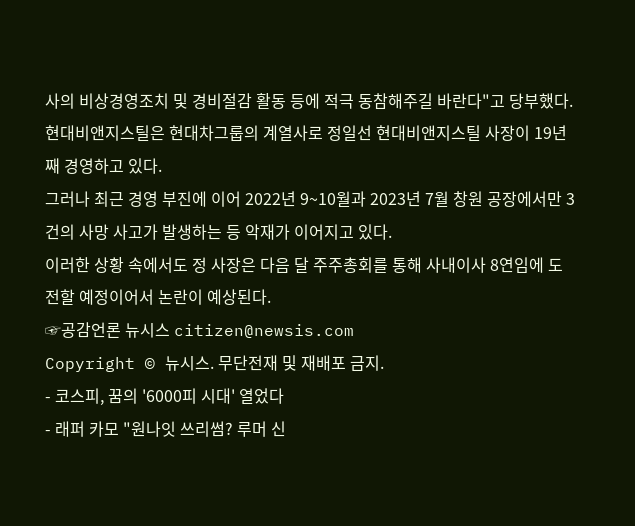사의 비상경영조치 및 경비절감 활동 등에 적극 동참해주길 바란다"고 당부했다.
현대비앤지스틸은 현대차그룹의 계열사로 정일선 현대비앤지스틸 사장이 19년째 경영하고 있다.
그러나 최근 경영 부진에 이어 2022년 9~10월과 2023년 7월 창원 공장에서만 3건의 사망 사고가 발생하는 등 악재가 이어지고 있다.
이러한 상황 속에서도 정 사장은 다음 달 주주총회를 통해 사내이사 8연임에 도전할 예정이어서 논란이 예상된다.
☞공감언론 뉴시스 citizen@newsis.com
Copyright © 뉴시스. 무단전재 및 재배포 금지.
- 코스피, 꿈의 '6000피 시대' 열었다
- 래퍼 카모 "원나잇 쓰리썸? 루머 신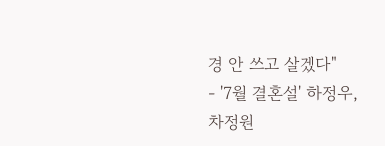경 안 쓰고 살겠다"
- '7월 결혼설' 하정우, 차정원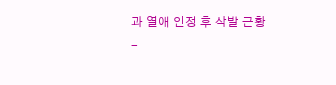과 열애 인정 후 삭발 근황
-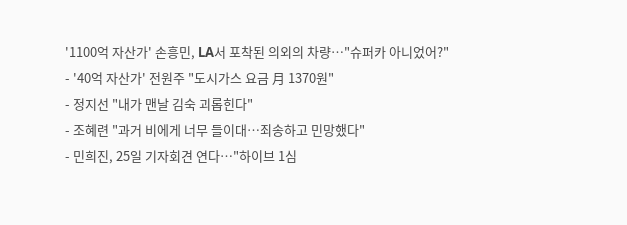'1100억 자산가' 손흥민, LA서 포착된 의외의 차량…"슈퍼카 아니었어?"
- '40억 자산가' 전원주 "도시가스 요금 月 1370원"
- 정지선 "내가 맨날 김숙 괴롭힌다"
- 조혜련 "과거 비에게 너무 들이대…죄송하고 민망했다"
- 민희진, 25일 기자회견 연다…"하이브 1심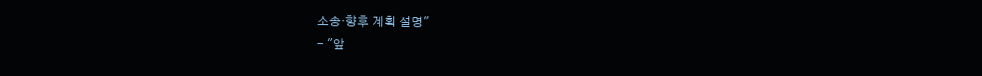소송·향후 계획 설명"
- "앞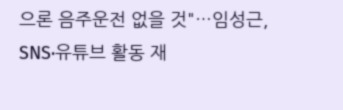으론 음주운전 없을 것"…임성근, SNS·유튜브 활동 재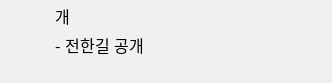개
- 전한길 공개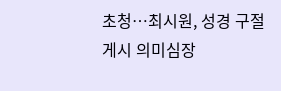초청…최시원, 성경 구절 게시 의미심장